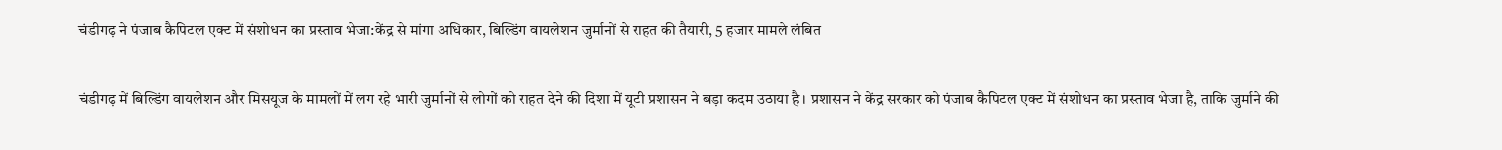चंडीगढ़ ने पंजाब कैपिटल एक्ट में संशोधन का प्रस्ताव भेजा:केंद्र से मांगा अधिकार, बिल्डिंग वायलेशन जुर्मानों से राहत की तैयारी, 5 हजार मामले लंबित

चंडीगढ़ में बिल्डिंग वायलेशन और मिसयूज के मामलों में लग रहे भारी जुर्मानों से लोगों को राहत देने की दिशा में यूटी प्रशासन ने बड़ा कदम उठाया है। प्रशासन ने केंद्र सरकार को पंजाब कैपिटल एक्ट में संशोधन का प्रस्ताव भेजा है, ताकि जुर्माने की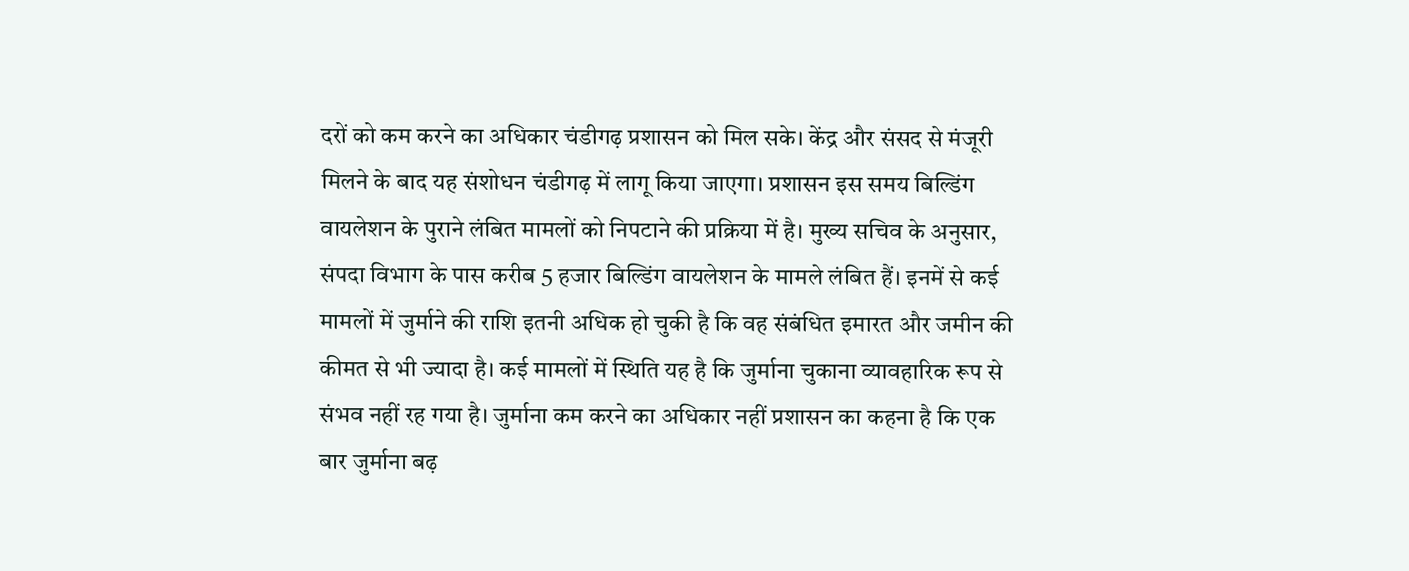दरों को कम करने का अधिकार चंडीगढ़ प्रशासन को मिल सके। केंद्र और संसद से मंजूरी मिलने के बाद यह संशोधन चंडीगढ़ में लागू किया जाएगा। प्रशासन इस समय बिल्डिंग वायलेशन के पुराने लंबित मामलों को निपटाने की प्रक्रिया में है। मुख्य सचिव के अनुसार, संपदा विभाग के पास करीब 5 हजार बिल्डिंग वायलेशन के मामले लंबित हैं। इनमें से कई मामलों में जुर्माने की राशि इतनी अधिक हो चुकी है कि वह संबंधित इमारत और जमीन की कीमत से भी ज्यादा है। कई मामलों में स्थिति यह है कि जुर्माना चुकाना व्यावहारिक रूप से संभव नहीं रह गया है। जुर्माना कम करने का अधिकार नहीं प्रशासन का कहना है कि एक बार जुर्माना बढ़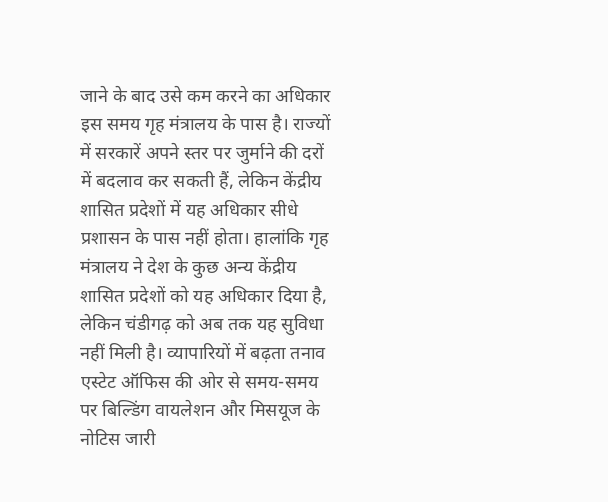जाने के बाद उसे कम करने का अधिकार इस समय गृह मंत्रालय के पास है। राज्यों में सरकारें अपने स्तर पर जुर्माने की दरों में बदलाव कर सकती हैं, लेकिन केंद्रीय शासित प्रदेशों में यह अधिकार सीधे प्रशासन के पास नहीं होता। हालांकि गृह मंत्रालय ने देश के कुछ अन्य केंद्रीय शासित प्रदेशों को यह अधिकार दिया है, लेकिन चंडीगढ़ को अब तक यह सुविधा नहीं मिली है। व्यापारियों में बढ़ता तनाव एस्टेट ऑफिस की ओर से समय-समय पर बिल्डिंग वायलेशन और मिसयूज के नोटिस जारी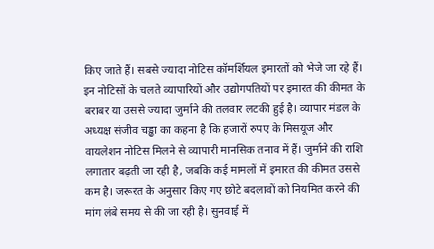किए जाते हैं। सबसे ज्यादा नोटिस कॉमर्शियल इमारतों को भेजे जा रहे हैं। इन नोटिसों के चलते व्यापारियों और उद्योगपतियों पर इमारत की कीमत के बराबर या उससे ज्यादा जुर्माने की तलवार लटकी हुई है। व्यापार मंडल के अध्यक्ष संजीव चड्ढा का कहना है कि हजारों रुपए के मिसयूज और वायलेशन नोटिस मिलने से व्यापारी मानसिक तनाव में हैं। जुर्माने की राशि लगातार बढ़ती जा रही है, जबकि कई मामलों में इमारत की कीमत उससे कम है। जरूरत के अनुसार किए गए छोटे बदलावों को नियमित करने की मांग लंबे समय से की जा रही है। सुनवाई में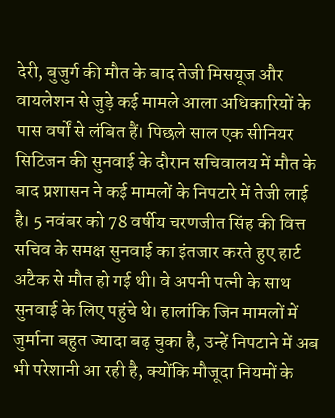देरी, बुजुर्ग की मौत के बाद तेजी मिसयूज और वायलेशन से जुड़े कई मामले आला अधिकारियों के पास वर्षों से लंबित हैं। पिछले साल एक सीनियर सिटिजन की सुनवाई के दौरान सचिवालय में मौत के बाद प्रशासन ने कई मामलों के निपटारे में तेजी लाई है। 5 नवंबर को 78 वर्षीय चरणजीत सिंह की वित्त सचिव के समक्ष सुनवाई का इंतजार करते हुए हार्ट अटैक से मौत हो गई थी। वे अपनी पत्नी के साथ सुनवाई के लिए पहुंचे थे। हालांकि जिन मामलों में जुर्माना बहुत ज्यादा बढ़ चुका है, उन्हें निपटाने में अब भी परेशानी आ रही है, क्योंकि मौजूदा नियमों के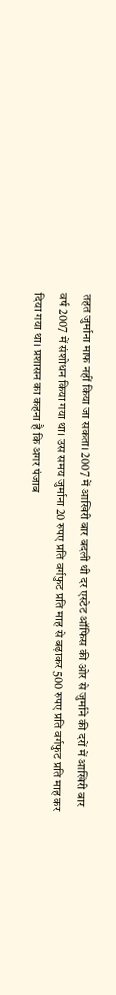तहत जुर्माना माफ नहीं किया जा सकता। 2007 में आखिरी बार बदली थी दर एस्टेट ऑफिस की ओर से जुर्माने की दरों में आखिरी बार वर्ष 2007 में संशोधन किया गया था। उस समय जुर्माना 20 रुपए प्रति वर्गफुट प्रति माह से बढ़ाकर 500 रुपए प्रति वर्गफुट प्रति माह कर दिया गया था। प्रशासन का कहना है कि अगर पंजाब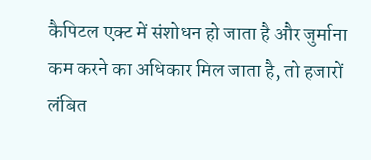कैपिटल एक्ट में संशोधन हो जाता है और जुर्माना कम करने का अधिकार मिल जाता है, तो हजारों लंबित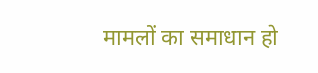मामलों का समाधान हो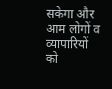सकेगा और आम लोगों व व्यापारियों को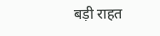बड़ी राहत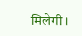मिलेगी।